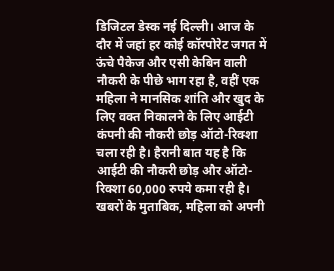डिजिटल डेस्क नई दिल्ली। आज के दौर में जहां हर कोई कॉरपोरेट जगत में ऊंचे पैकेज और एसी केबिन वाली नौकरी के पीछे भाग रहा है, वहीं एक महिला ने मानसिक शांति और खुद के लिए वक्त निकालने के लिए आईटी कंपनी की नौकरी छोड़ ऑटो-रिक्शा चला रही है। हैरानी बात यह है कि आईटी की नौकरी छोड़ और ऑटो-रिक्शा 60,000 रुपये कमा रही है।
खबरों के मुताबिक, महिला को अपनी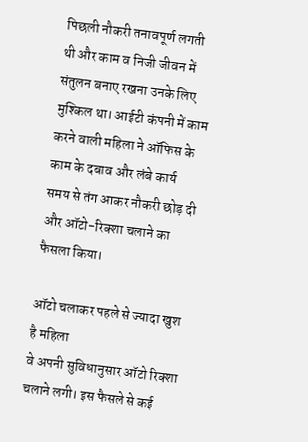पिछली नौकरी तनावपूर्ण लगती थी और काम व निजी जीवन में संतुलन बनाए रखना उनके लिए मुश्किल था। आईटी कंपनी में काम करने वाली महिला ने ऑफिस के काम के दबाव और लंबे कार्य समय से तंग आकर नौकरी छोड़ दी और ऑटो-रिक्शा चलाने का फैसला किया।

ऑटो चलाकर पहले से ज्यादा खुश है महिला
वे अपनी सुविधानुसार ऑटो रिक्शा चलाने लगी। इस फैसले से कई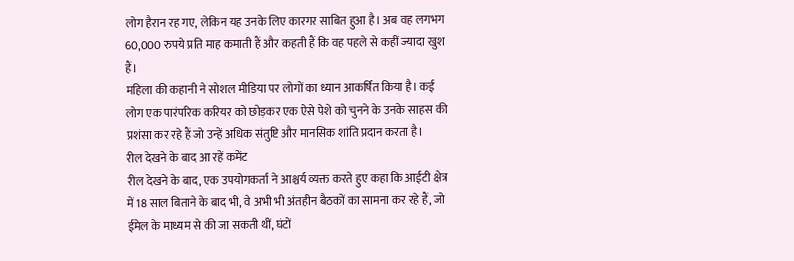लोग हैरान रह गए, लेकिन यह उनके लिए कारगर साबित हुआ है। अब वह लगभग 60,000 रुपये प्रति माह कमाती हैं और कहती हैं कि वह पहले से कहीं ज्यादा खुश हैं।
महिला की कहानी ने सोशल मीडिया पर लोगों का ध्यान आकर्षित किया है। कई लोग एक पारंपरिक करियर को छोड़कर एक ऐसे पेशे को चुनने के उनके साहस की प्रशंसा कर रहे हैं जो उन्हें अधिक संतुष्टि और मानसिक शांति प्रदान करता है।
रील देखने के बाद आ रहें कमेंट
रील देखने के बाद, एक उपयोगकर्ता ने आश्चर्य व्यक्त करते हुए कहा कि आईटी क्षेत्र में 18 साल बिताने के बाद भी, वे अभी भी अंतहीन बैठकों का सामना कर रहे हैं, जो ईमेल के माध्यम से की जा सकती थीं, घंटों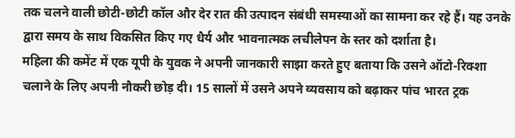तक चलने वाली छोटी-छोटी कॉल और देर रात की उत्पादन संबंधी समस्याओं का सामना कर रहे हैं। यह उनके द्वारा समय के साथ विकसित किए गए धैर्य और भावनात्मक लचीलेपन के स्तर को दर्शाता है।
महिला की कमेंट में एक यूपी के युवक ने अपनी जानकारी साझा करते हुए बताया कि उसने ऑटो-रिक्शा चलाने के लिए अपनी नौकरी छोड़ दी। 15 सालों में उसने अपने व्यवसाय को बढ़ाकर पांच भारत ट्रक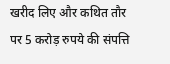खरीद लिए और कथित तौर पर 5 करोड़ रुपये की संपत्ति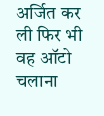अर्जित कर ली फिर भी वह ऑटो चलाना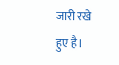जारी रखे हुए है।